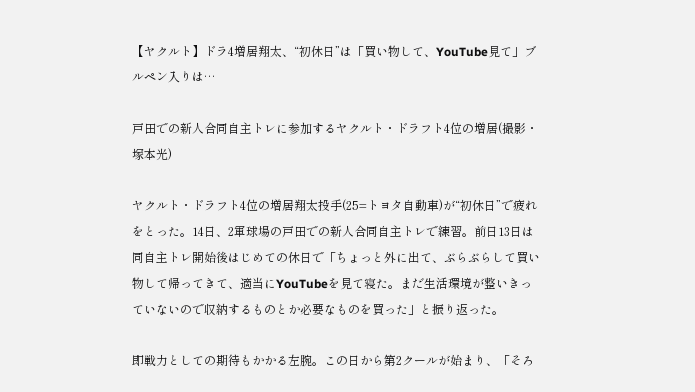【ヤクルト】ドラ4増居翔太、“初休日”は「買い物して、YouTube見て」ブルペン入りは…

戸田での新人合同自主トレに参加するヤクルト・ドラフト4位の増居(撮影・塚本光)

ヤクルト・ドラフト4位の増居翔太投手(25=トヨタ自動車)が“初休日”で疲れをとった。14日、2軍球場の戸田での新人合同自主トレで練習。前日13日は同自主トレ開始後はじめての休日で「ちょっと外に出て、ぶらぶらして買い物して帰ってきて、適当にYouTubeを見て寝た。まだ生活環境が整いきっていないので収納するものとか必要なものを買った」と振り返った。

即戦力としての期待もかかる左腕。この日から第2クールが始まり、「そろ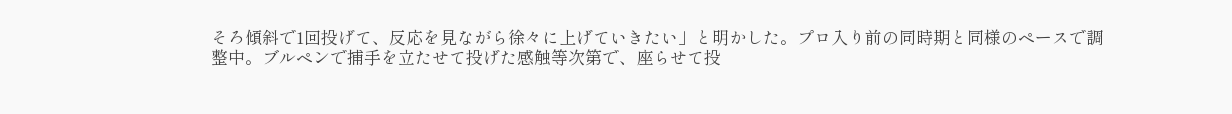そろ傾斜で1回投げて、反応を見ながら徐々に上げていきたい」と明かした。プロ入り前の同時期と同様のペースで調整中。ブルペンで捕手を立たせて投げた感触等次第で、座らせて投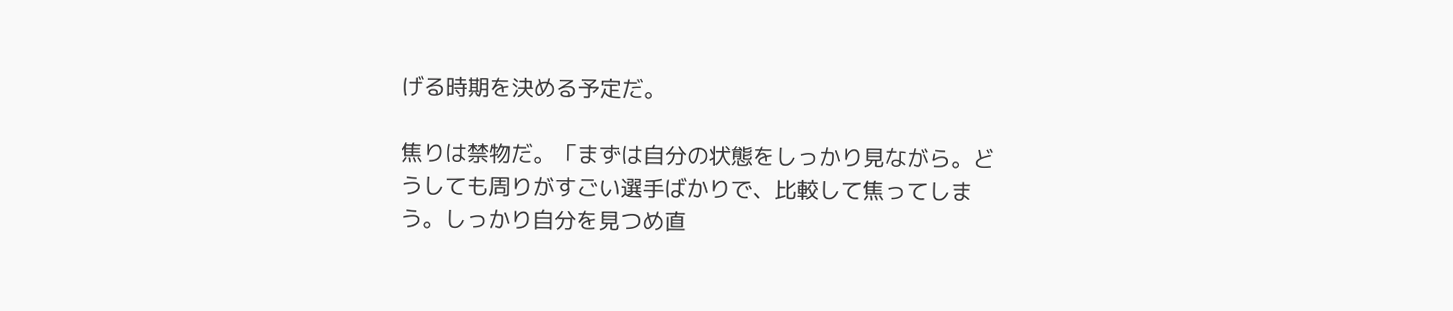げる時期を決める予定だ。

焦りは禁物だ。「まずは自分の状態をしっかり見ながら。どうしても周りがすごい選手ばかりで、比較して焦ってしまう。しっかり自分を見つめ直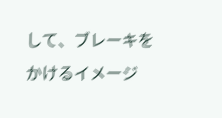して、ブレーキをかけるイメージ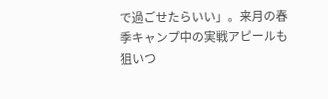で過ごせたらいい」。来月の春季キャンプ中の実戦アピールも狙いつ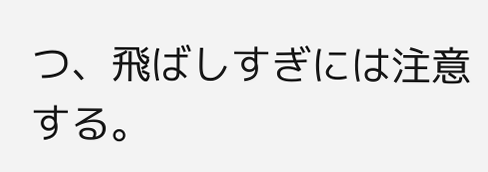つ、飛ばしすぎには注意する。